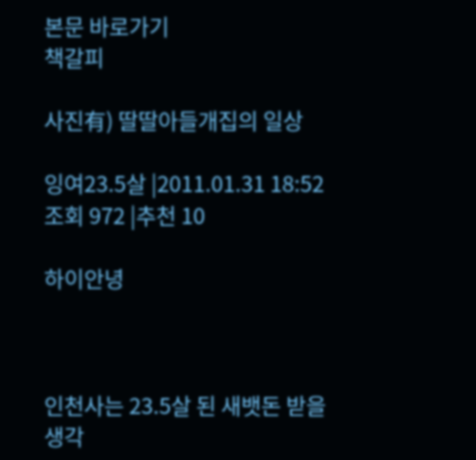본문 바로가기
책갈피

사진有) 딸딸아들개집의 일상

잉여23.5살 |2011.01.31 18:52
조회 972 |추천 10

하이안녕



인천사는 23.5살 된 새뱃돈 받을 생각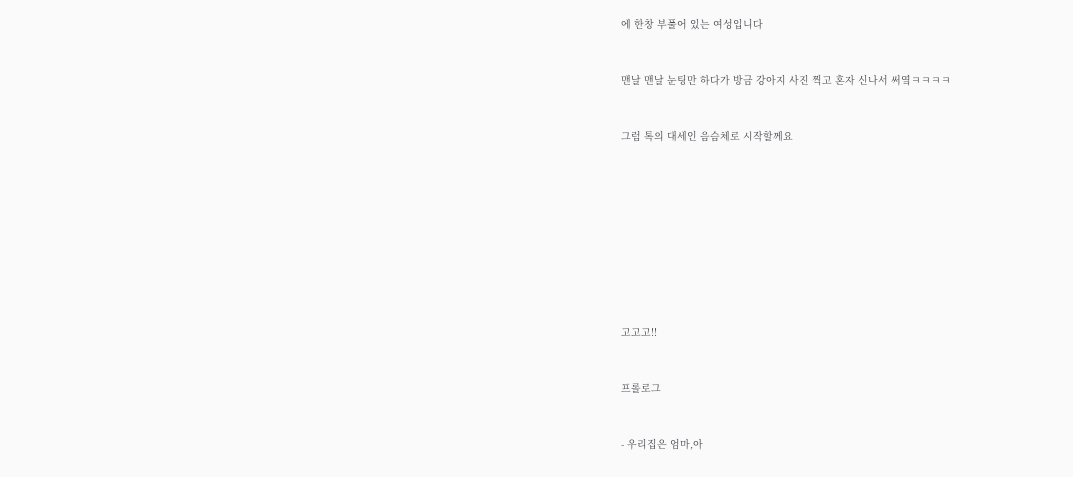에 한창 부풀어 있는 여성입니다



맨날 맨날 눈팅만 하다가 방금 강아지 사진 찍고 혼자 신나서 써옄ㅋㅋㅋㅋ



그럼 톡의 대세인 음슴체로 시작할께요













고고고!!



프롤로그



- 우리집은 엄마,아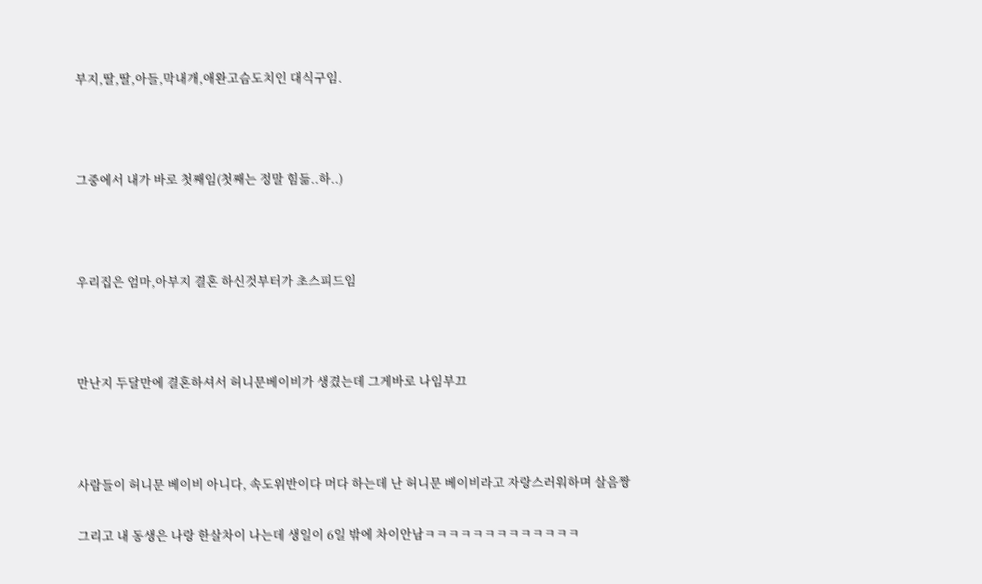부지,딸,딸,아들,막내개,애완고슴도치인 대식구임.



그중에서 내가 바로 첫째임(첫째는 정말 힘듦..하..)



우리집은 엄마,아부지 결혼 하신것부터가 초스피드임



만난지 두달만에 결혼하셔서 허니문베이비가 생겼는데 그게바로 나임부끄



사람들이 허니문 베이비 아니다, 속도위반이다 머다 하는데 난 허니문 베이비라고 자랑스러워하며 살음짱

그리고 내 동생은 나랑 한살차이 나는데 생일이 6일 밖에 차이안남ㅋㅋㅋㅋㅋㅋㅋㅋㅋㅋㅋㅋㅋ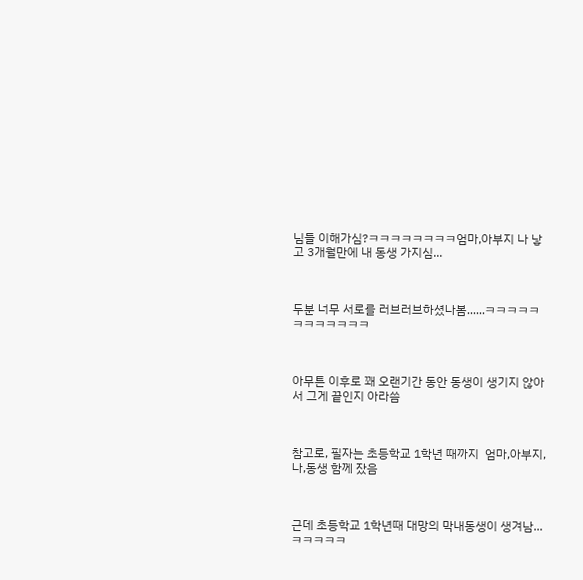님들 이해가심?ㅋㅋㅋㅋㅋㅋㅋㅋ엄마,아부지 나 낳고 3개월만에 내 동생 가지심...



두분 너무 서로를 러브러브하셨나봄......ㅋㅋㅋㅋㅋㅋㅋㅋㅋㅋㅋㅋ



아무튼 이후로 꽤 오랜기간 동안 동생이 생기지 않아서 그게 끝인지 아라씀



참고로, 필자는 초등학교 1학년 때까지  엄마,아부지,나,동생 함께 잤음



근데 초등학교 1학년때 대망의 막내동생이 생겨남...ㅋㅋㅋㅋㅋ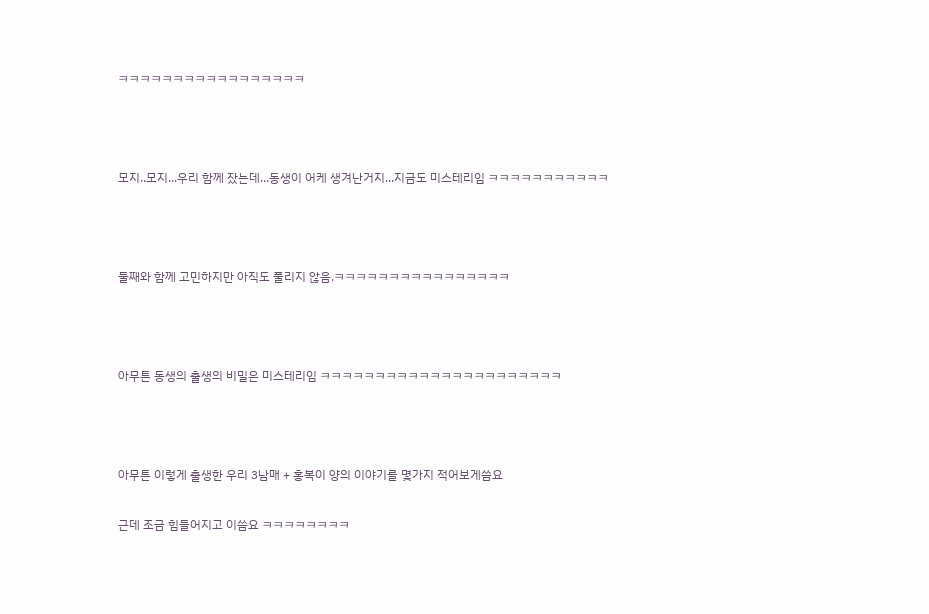ㅋㅋㅋㅋㅋㅋㅋㅋㅋㅋㅋㅋㅋㅋㅋㅋㅋ



모지..모지...우리 함께 잤는데...동생이 어케 생겨난거지...지금도 미스테리임 ㅋㅋㅋㅋㅋㅋㅋㅋㅋㅋㅋ



둘째와 함께 고민하지만 아직도 풀리지 않음.ㅋㅋㅋㅋㅋㅋㅋㅋㅋㅋㅋㅋㅋㅋㅋㅋ



아무튼 동생의 출생의 비밀은 미스테리임 ㅋㅋㅋㅋㅋㅋㅋㅋㅋㅋㅋㅋㅋㅋㅋㅋㅋㅋㅋㅋㅋㅋ



아무튼 이렇게 출생한 우리 3남매 + 홍복이 양의 이야기를 몇가지 적어보게씀요

근데 조금 힘들어지고 이씀요 ㅋㅋㅋㅋㅋㅋㅋㅋ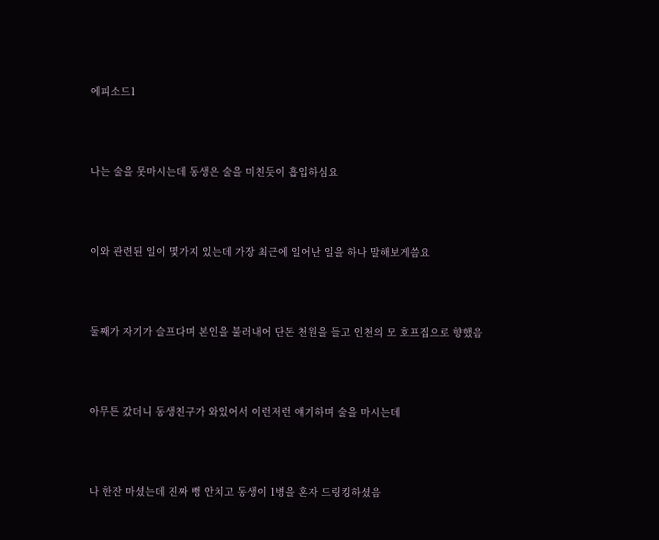에피소드1



나는 술을 못마시는데 동생은 술을 미친듯이 흡입하심요



이와 관련된 일이 몇가지 있는데 가장 최근에 일어난 일을 하나 말해보게씀요



둘째가 자기가 슬프다며 본인을 불러내어 단돈 천원을 들고 인천의 모 호프집으로 향했음



아무튼 갔더니 동생친구가 와있어서 이런저런 얘기하며 술을 마시는데



나 한잔 마셨는데 진짜 뻥 안치고 동생이 1병을 혼자 드링킹하셨음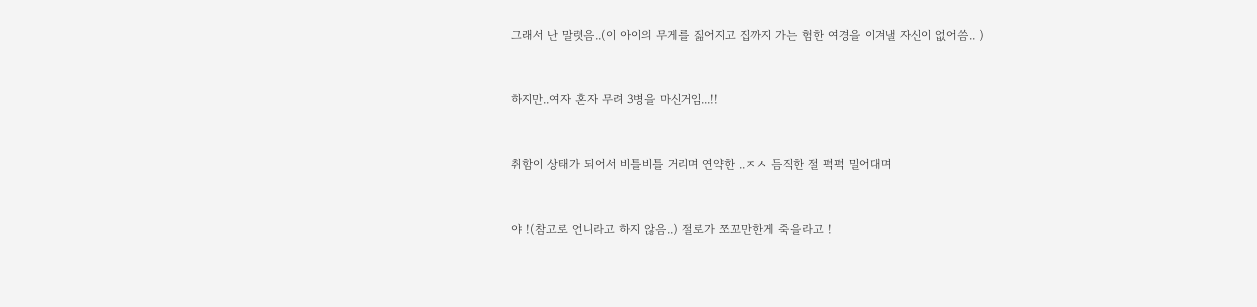그래서 난 말렷음..(이 아이의 무게를 짊어지고 집까지 가는 험한 여경을 이겨낼 자신이 없어씀.. )



하지만..여자 혼자 무려 3병을 마신거임...!!



취함이 상태가 되어서 비틀비틀 거리며 연약한 ..ㅈㅅ 듬직한 절 퍽퍽 밀어대며



야 !(참고로 언니라고 하지 않음..) 절로가 쪼꼬만한게 죽을라고 !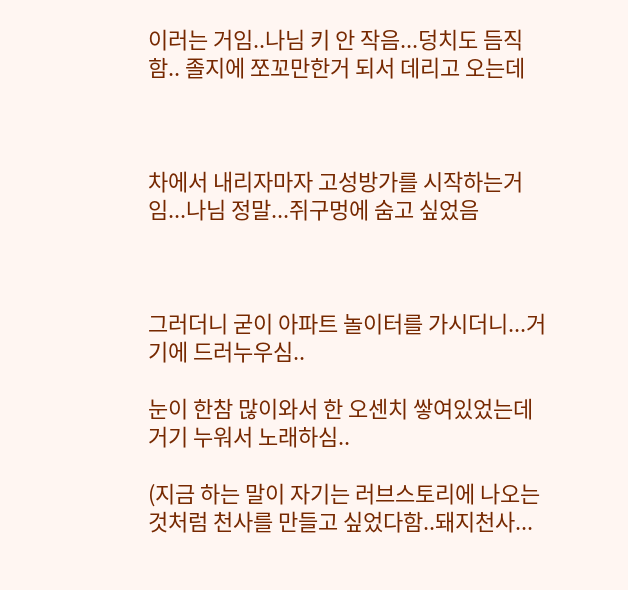이러는 거임..나님 키 안 작음...덩치도 듬직함.. 졸지에 쪼꼬만한거 되서 데리고 오는데



차에서 내리자마자 고성방가를 시작하는거임...나님 정말...쥐구멍에 숨고 싶었음



그러더니 굳이 아파트 놀이터를 가시더니...거기에 드러누우심..

눈이 한참 많이와서 한 오센치 쌓여있었는데 거기 누워서 노래하심..

(지금 하는 말이 자기는 러브스토리에 나오는것처럼 천사를 만들고 싶었다함..돼지천사...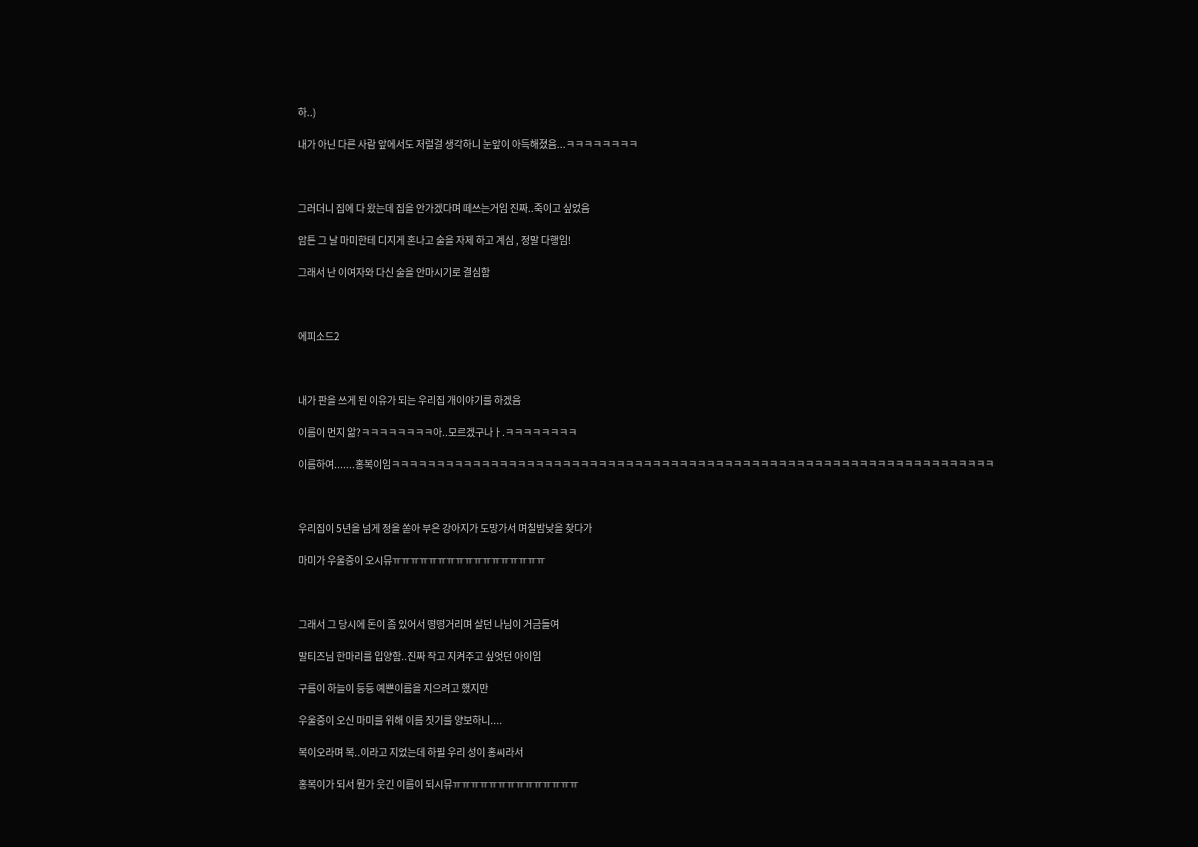하..)

내가 아닌 다른 사람 앞에서도 저럴걸 생각하니 눈앞이 아득해졌음...ㅋㅋㅋㅋㅋㅋㅋㅋ



그러더니 집에 다 왔는데 집을 안가겠다며 떼쓰는거임 진짜..죽이고 싶었음

암튼 그 날 마미한테 디지게 혼나고 술을 자제 하고 계심 , 정말 다행임!

그래서 난 이여자와 다신 술을 안마시기로 결심함



에피소드2



내가 판을 쓰게 된 이유가 되는 우리집 개이야기를 하겠음

이름이 먼지 앎?ㅋㅋㅋㅋㅋㅋㅋㅋ아..모르겠구나ㅏ.ㅋㅋㅋㅋㅋㅋㅋㅋ

이름하여.......홍복이임ㅋㅋㅋㅋㅋㅋㅋㅋㅋㅋㅋㅋㅋㅋㅋㅋㅋㅋㅋㅋㅋㅋㅋㅋㅋㅋㅋㅋㅋㅋㅋㅋㅋㅋㅋㅋㅋㅋㅋㅋㅋㅋㅋㅋㅋㅋㅋㅋㅋㅋㅋㅋㅋㅋㅋㅋㅋㅋㅋㅋㅋㅋㅋㅋㅋㅋㅋ



우리집이 5년을 넘게 정을 쏟아 부은 강아지가 도망가서 며칠밤낮을 찾다가

마미가 우울증이 오시뮤ㅠㅠㅠㅠㅠㅠㅠㅠㅠㅠㅠㅠㅠㅠㅠㅠㅠ



그래서 그 당시에 돈이 좀 있어서 떵떵거리며 살던 나님이 거금들여

말티즈님 한마리를 입양함..진짜 작고 지켜주고 싶엇던 아이임

구름이 하늘이 등등 예쁜이름을 지으려고 했지만

우울증이 오신 마미를 위해 이름 짓기를 양보하니....

복이오라며 복..이라고 지었는데 하필 우리 성이 홍씨라서

홍복이가 되서 뭔가 웃긴 이름이 되시뮤ㅠㅠㅠㅠㅠㅠㅠㅠㅠㅠㅠㅠㅠㅠ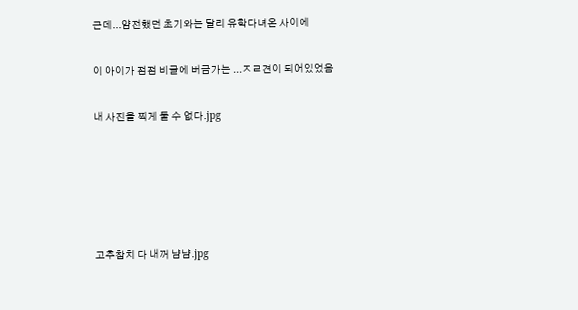근데...얌전했던 초기와는 달리 유학다녀온 사이에

이 아이가 점점 비글에 버금가는 ...ㅈㄹ견이 되어있었음

내 사진을 찍게 둘 수 없다.jpg





고추참치 다 내꺼 냠냠.jpg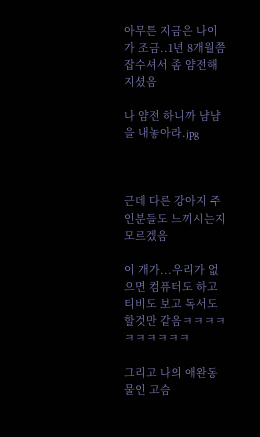아무튼 지금은 나이가 조금..1년 8개월쯤 잡수셔서 좀 얌전해지셨음

나 얌전 하니까 냠냠을 내놓아라.jpg



근데 다른 강아지 주인분들도 느끼시는지 모르겠음

이 개가...우리가 없으면 컴퓨터도 하고 티비도 보고 독서도 할것만 같음ㅋㅋㅋㅋㅋㅋㅋㅋㅋㅋ

그리고 나의 애완동물인 고슴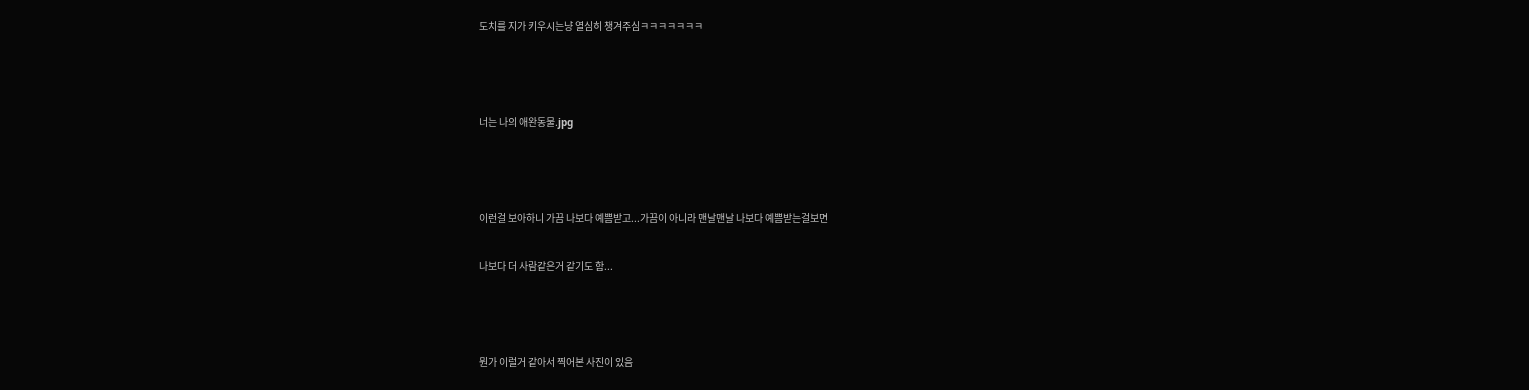도치를 지가 키우시는냥 열심히 챙겨주심ㅋㅋㅋㅋㅋㅋㅋ



너는 나의 애완동물.jpg



이런걸 보아하니 가끔 나보다 예쁨받고...가끔이 아니라 맨날맨날 나보다 예쁨받는걸보면

나보다 더 사람같은거 같기도 함...



뭔가 이럴거 같아서 찍어본 사진이 있음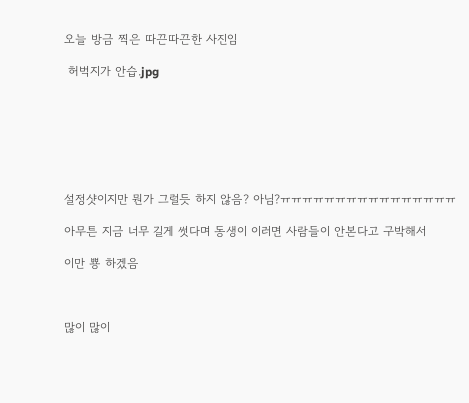오늘 방금 찍은 따끈따끈한 사진임

 허벅지가 안습.jpg







설정샷이지만 뭔가 그럴듯 하지 않음? 아님?ㅠㅠㅠㅠㅠㅠㅠㅠㅠㅠㅠㅠㅠㅠㅠㅠ

아무튼 지금 너무 길게 썻다며 동생이 이러면 사람들이 안본다고 구박해서

이만 뿅 하겠음



많이 많이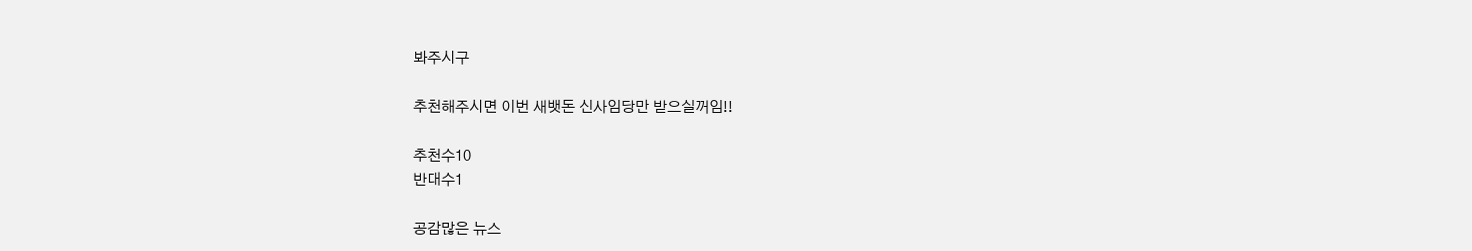봐주시구

추천해주시면 이번 새뱃돈 신사임당만 받으실꺼임!!

추천수10
반대수1

공감많은 뉴스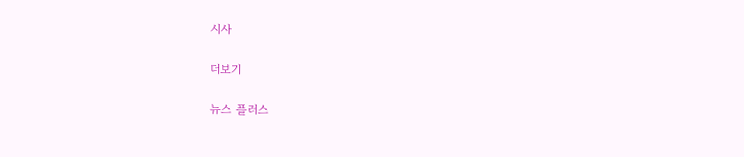시사

더보기

뉴스 플러스